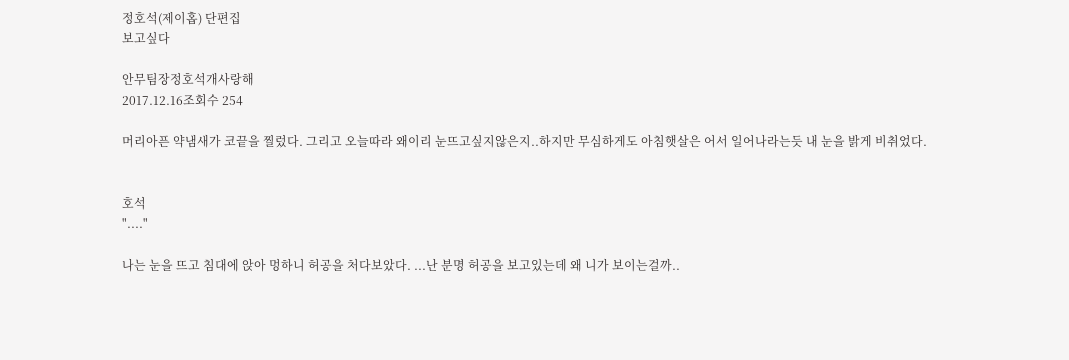정호석(제이홉) 단편집
보고싶다

안무팀장정호석개사랑해
2017.12.16조회수 254

머리아픈 약냄새가 코끝을 찔렀다. 그리고 오늘따라 왜이리 눈뜨고싶지않은지..하지만 무심하게도 아침햇살은 어서 일어나라는듯 내 눈을 밝게 비취었다.


호석
"...."

나는 눈을 뜨고 침대에 앉아 멍하니 허공을 처다보았다. ...난 분명 허공을 보고있는데 왜 니가 보이는걸까..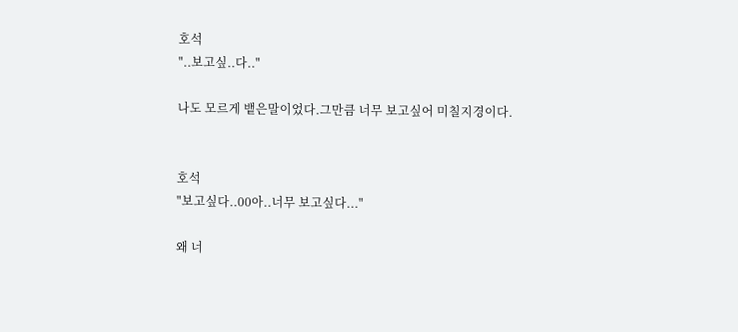호석
"..보고싶..다.."

나도 모르게 뱉은말이었다.그만큼 너무 보고싶어 미칠지경이다.


호석
"보고싶다..00아..너무 보고싶다..."

왜 너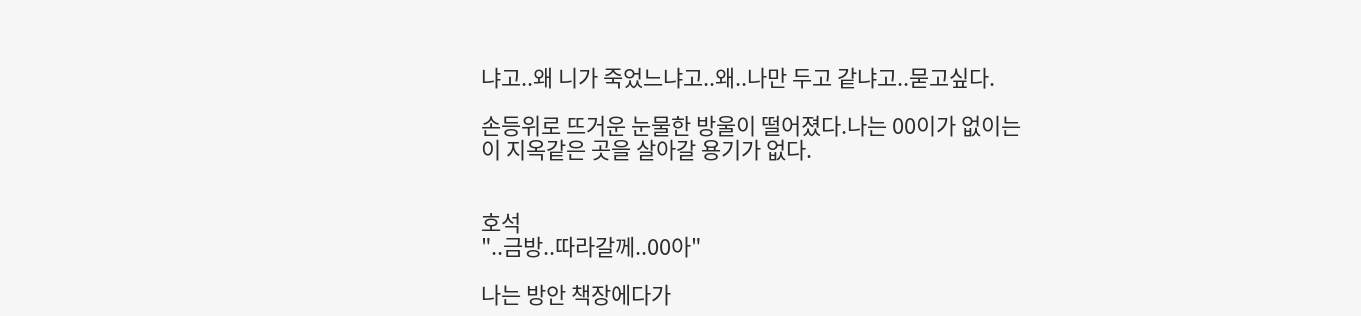냐고..왜 니가 죽었느냐고..왜..나만 두고 같냐고..묻고싶다.

손등위로 뜨거운 눈물한 방울이 떨어졌다.나는 00이가 없이는 이 지옥같은 곳을 살아갈 용기가 없다.


호석
"..금방..따라갈께..00아"

나는 방안 책장에다가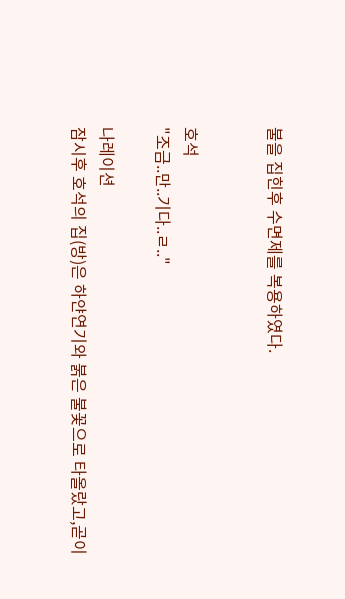불을 집힌후 수면제를 복용하였다.


호석
"조금..만..기다..ㄹ.."

나레이션
잠시후 호석의 집(방)은 하얀연기와 붉은 불꽃으로 타올랐고,곧이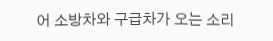어 소방차와 구급차가 오는 소리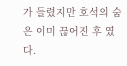가 들렸지만 호석의 숨은 이미 끊어진 후 였다.